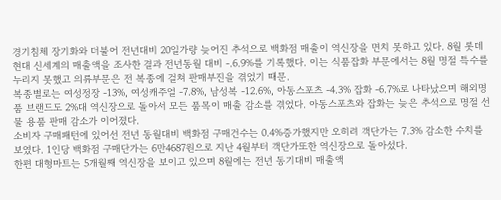경기침체 장기화와 더불어 전년대비 20일가량 늦어진 추석으로 백화점 매출이 역신장을 면치 못하고 있다. 8월 롯데 현대 신세계의 매출액을 조사한 결과 전년동월 대비 -.6.9%를 기록했다. 이는 식품잡화 부문에서는 8월 명절 특수를 누리지 못했고 의류부문은 전 복종에 걸쳐 판매부진을 겪었기 때문.
복종별로는 여성정장 -13%, 여성캐주얼 -7.8%, 남성복 -12.6%, 아동스포츠 -4.3% 잡화 -6.7%로 나타났으며 해외명품 브랜드도 2%대 역신장으로 돌아서 모든 품목이 매출 감소를 겪었다. 아동스포츠와 잡화는 늦은 추석으로 명절 선물 용품 판매 감소가 이어졌다.
소비자 구매패턴에 있어선 전년 동월대비 백화점 구매건수는 0.4%증가했지만 오히려 객단가는 7.3% 감소한 수치를 보였다. 1인당 백화점 구매단가는 6만4687원으로 지난 4월부터 객단가또한 역신장으로 돌아섰다.
한편 대형마트는 5개월째 역신장을 보이고 있으며 8월에는 전년 동기대비 매출액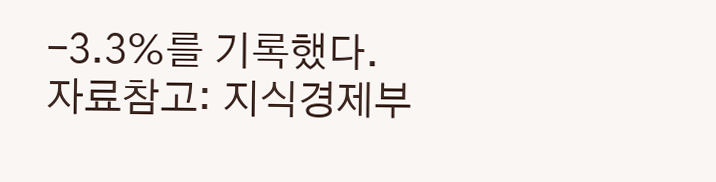-3.3%를 기록했다.
자료참고: 지식경제부